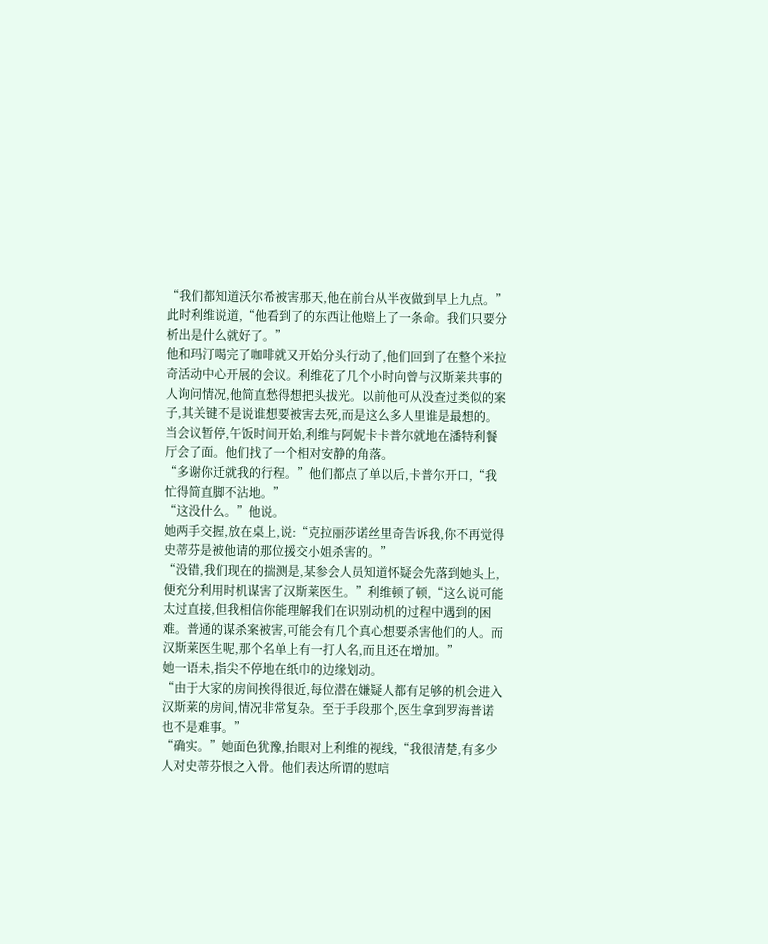“我们都知道沃尔希被害那天,他在前台从半夜做到早上九点。”此时利维说道,“他看到了的东西让他赔上了一条命。我们只要分析出是什么就好了。”
他和玛汀喝完了咖啡就又开始分头行动了,他们回到了在整个米拉奇活动中心开展的会议。利维花了几个小时向曾与汉斯莱共事的人询问情况,他简直愁得想把头拔光。以前他可从没查过类似的案子,其关键不是说谁想要被害去死,而是这么多人里谁是最想的。
当会议暂停,午饭时间开始,利维与阿妮卡卡普尔就地在潘特利餐厅会了面。他们找了一个相对安静的角落。
“多谢你迁就我的行程。”他们都点了单以后,卡普尔开口,“我忙得简直脚不沾地。”
“这没什么。”他说。
她两手交握,放在桌上,说:“克拉丽莎诺丝里奇告诉我,你不再觉得史蒂芬是被他请的那位援交小姐杀害的。”
“没错,我们现在的揣测是,某参会人员知道怀疑会先落到她头上,便充分利用时机谋害了汉斯莱医生。”利维顿了顿,“这么说可能太过直接,但我相信你能理解我们在识别动机的过程中遇到的困难。普通的谋杀案被害,可能会有几个真心想要杀害他们的人。而汉斯莱医生呢,那个名单上有一打人名,而且还在增加。”
她一语未,指尖不停地在纸巾的边缘划动。
“由于大家的房间挨得很近,每位潜在嫌疑人都有足够的机会进入汉斯莱的房间,情况非常复杂。至于手段那个,医生拿到罗海普诺也不是难事。”
“确实。”她面色犹豫,抬眼对上利维的视线,“我很清楚,有多少人对史蒂芬恨之入骨。他们表达所谓的慰唁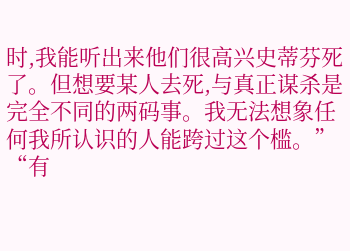时,我能听出来他们很高兴史蒂芬死了。但想要某人去死,与真正谋杀是完全不同的两码事。我无法想象任何我所认识的人能跨过这个槛。”
“有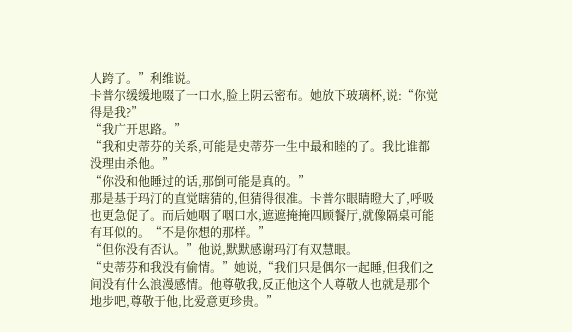人跨了。”利维说。
卡普尔缓缓地啜了一口水,脸上阴云密布。她放下玻璃杯,说:“你觉得是我?”
“我广开思路。”
“我和史蒂芬的关系,可能是史蒂芬一生中最和睦的了。我比谁都没理由杀他。”
“你没和他睡过的话,那倒可能是真的。”
那是基于玛汀的直觉瞎猜的,但猜得很准。卡普尔眼睛瞪大了,呼吸也更急促了。而后她咽了咽口水,遮遮掩掩四顾餐厅,就像隔桌可能有耳似的。“不是你想的那样。”
“但你没有否认。”他说,默默感谢玛汀有双慧眼。
“史蒂芬和我没有偷情。”她说,“我们只是偶尔一起睡,但我们之间没有什么浪漫感情。他尊敬我,反正他这个人尊敬人也就是那个地步吧,尊敬于他,比爱意更珍贵。”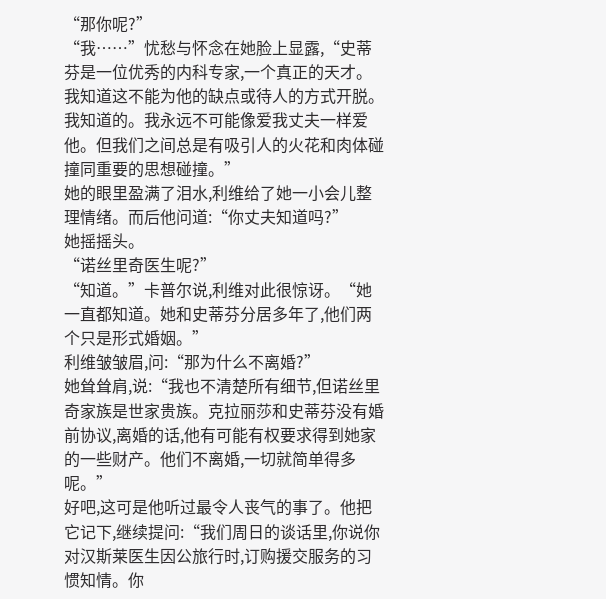“那你呢?”
“我……”忧愁与怀念在她脸上显露,“史蒂芬是一位优秀的内科专家,一个真正的天才。我知道这不能为他的缺点或待人的方式开脱。我知道的。我永远不可能像爱我丈夫一样爱他。但我们之间总是有吸引人的火花和肉体碰撞同重要的思想碰撞。”
她的眼里盈满了泪水,利维给了她一小会儿整理情绪。而后他问道:“你丈夫知道吗?”
她摇摇头。
“诺丝里奇医生呢?”
“知道。”卡普尔说,利维对此很惊讶。“她一直都知道。她和史蒂芬分居多年了,他们两个只是形式婚姻。”
利维皱皱眉,问:“那为什么不离婚?”
她耸耸肩,说:“我也不清楚所有细节,但诺丝里奇家族是世家贵族。克拉丽莎和史蒂芬没有婚前协议,离婚的话,他有可能有权要求得到她家的一些财产。他们不离婚,一切就简单得多呢。”
好吧,这可是他听过最令人丧气的事了。他把它记下,继续提问:“我们周日的谈话里,你说你对汉斯莱医生因公旅行时,订购援交服务的习惯知情。你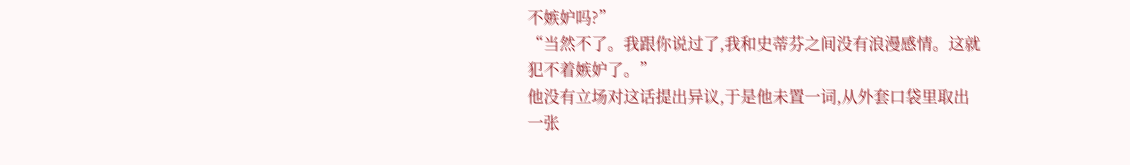不嫉妒吗?”
“当然不了。我跟你说过了,我和史蒂芬之间没有浪漫感情。这就犯不着嫉妒了。”
他没有立场对这话提出异议,于是他未置一词,从外套口袋里取出一张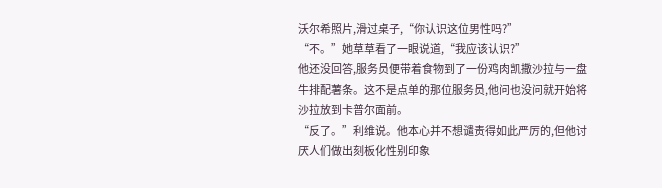沃尔希照片,滑过桌子,“你认识这位男性吗?”
“不。”她草草看了一眼说道,“我应该认识?”
他还没回答,服务员便带着食物到了一份鸡肉凯撒沙拉与一盘牛排配薯条。这不是点单的那位服务员,他问也没问就开始将沙拉放到卡普尔面前。
“反了。”利维说。他本心并不想谴责得如此严厉的,但他讨厌人们做出刻板化性别印象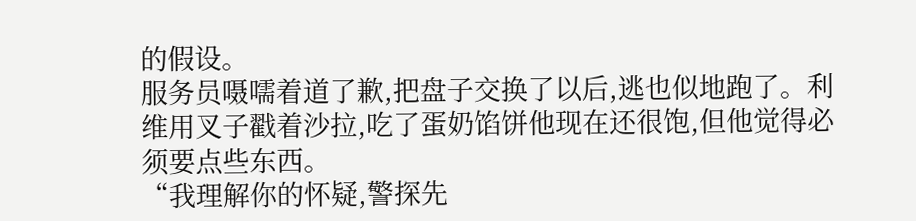的假设。
服务员嗫嚅着道了歉,把盘子交换了以后,逃也似地跑了。利维用叉子戳着沙拉,吃了蛋奶馅饼他现在还很饱,但他觉得必须要点些东西。
“我理解你的怀疑,警探先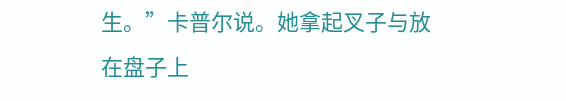生。”卡普尔说。她拿起叉子与放在盘子上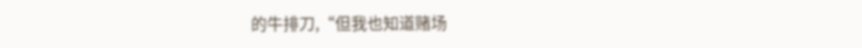的牛排刀,“但我也知道赌场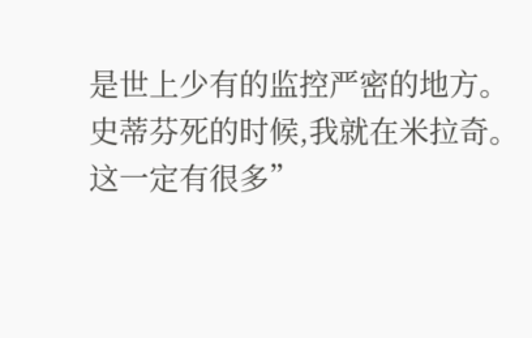是世上少有的监控严密的地方。史蒂芬死的时候,我就在米拉奇。这一定有很多”